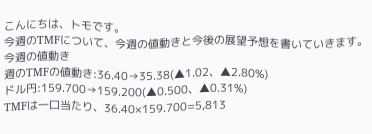こんにちは、トモです。
今週のTMFについて、今週の値動きと今後の展望予想を書いていきます。
今週の値動き
週のTMFの値動き:36.40→35.38(▲1.02、▲2.80%)
ドル円:159.700→159.200(▲0.500、▲0.31%)
TMFは一口当たり、36.40×159.700=5,813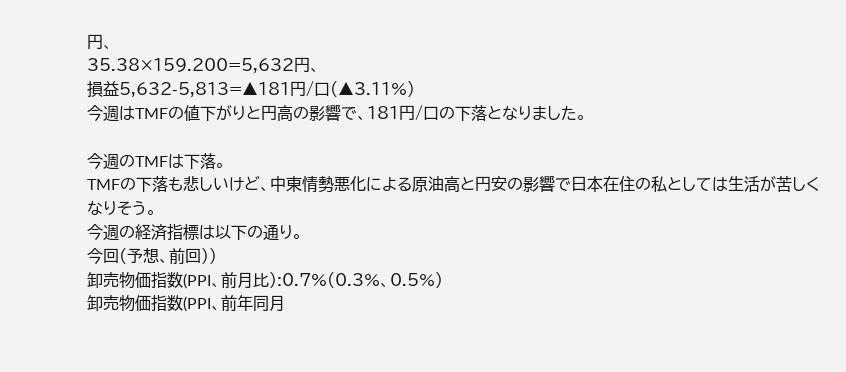円、
35.38×159.200=5,632円、
損益5,632-5,813=▲181円/口(▲3.11%)
今週はTMFの値下がりと円高の影響で、181円/口の下落となりました。

今週のTMFは下落。
TMFの下落も悲しいけど、中東情勢悪化による原油高と円安の影響で日本在住の私としては生活が苦しくなりそう。
今週の経済指標は以下の通り。
今回(予想、前回))
卸売物価指数(PPI、前月比):0.7%(0.3%、0.5%)
卸売物価指数(PPI、前年同月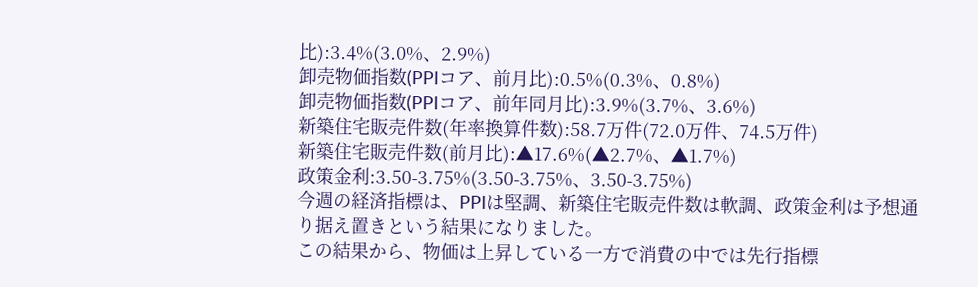比):3.4%(3.0%、2.9%)
卸売物価指数(PPIコア、前月比):0.5%(0.3%、0.8%)
卸売物価指数(PPIコア、前年同月比):3.9%(3.7%、3.6%)
新築住宅販売件数(年率換算件数):58.7万件(72.0万件、74.5万件)
新築住宅販売件数(前月比):▲17.6%(▲2.7%、▲1.7%)
政策金利:3.50-3.75%(3.50-3.75%、3.50-3.75%)
今週の経済指標は、PPIは堅調、新築住宅販売件数は軟調、政策金利は予想通り据え置きという結果になりました。
この結果から、物価は上昇している一方で消費の中では先行指標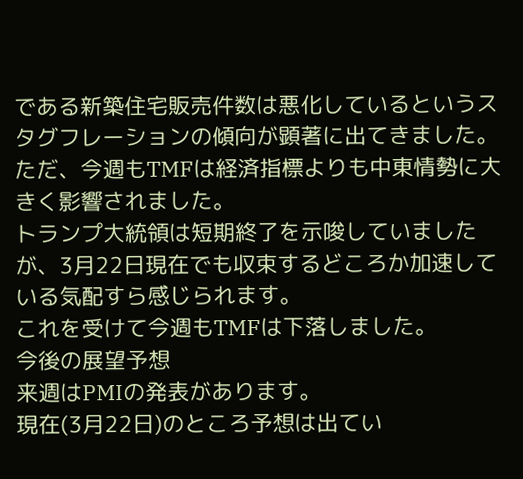である新築住宅販売件数は悪化しているというスタグフレーションの傾向が顕著に出てきました。
ただ、今週もTMFは経済指標よりも中東情勢に大きく影響されました。
トランプ大統領は短期終了を示唆していましたが、3月22日現在でも収束するどころか加速している気配すら感じられます。
これを受けて今週もTMFは下落しました。
今後の展望予想
来週はPMIの発表があります。
現在(3月22日)のところ予想は出てい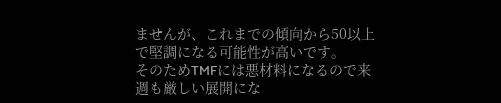ませんが、これまでの傾向から50以上で堅調になる可能性が高いです。
そのためTMFには悪材料になるので来週も厳しい展開にな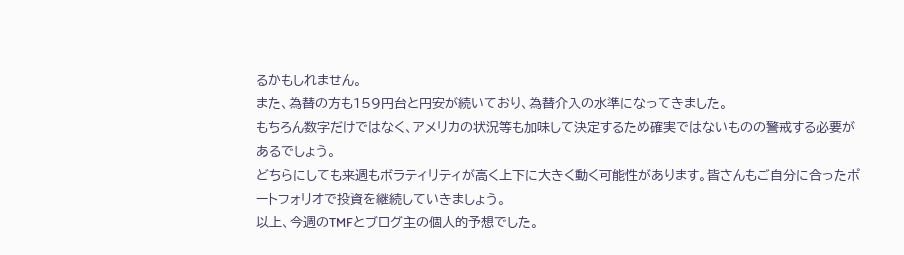るかもしれません。
また、為替の方も159円台と円安が続いており、為替介入の水準になってきました。
もちろん数字だけではなく、アメリカの状況等も加味して決定するため確実ではないものの警戒する必要があるでしょう。
どちらにしても来週もボラティリティが高く上下に大きく動く可能性があります。皆さんもご自分に合ったポートフォリオで投資を継続していきましょう。
以上、今週のTMFとブログ主の個人的予想でした。